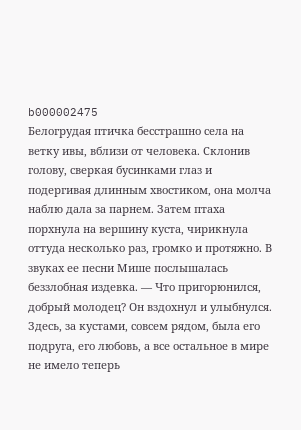b000002475
Белогрудая птичка бесстрашно села на ветку ивы, вблизи от человека. Склонив голову, сверкая бусинками глаз и подергивая длинным хвостиком, она молча наблю дала за парнем. Затем птаха порхнула на вершину куста, чирикнула оттуда несколько раз, громко и протяжно. В звуках ее песни Мише послышалась беззлобная издевка. — Что пригорюнился, добрый молодец? Он вздохнул и улыбнулся. Здесь, за кустами, совсем рядом, была его подруга, его любовь, а все остальное в мире не имело теперь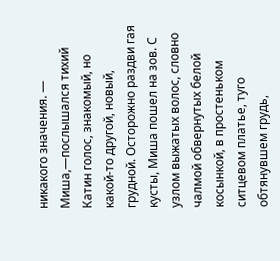никакого значения. — Миша,—послышался тихий Катин голос, знакомый, но какой-то другой, новый, грудной. Осторожно раздви гая кусты, Миша пошел на зов. С узлом выжатых волос, словно чалмой обвернутых белой косынкой, в простеньком ситцевом платье, туго обтянувшем грудь,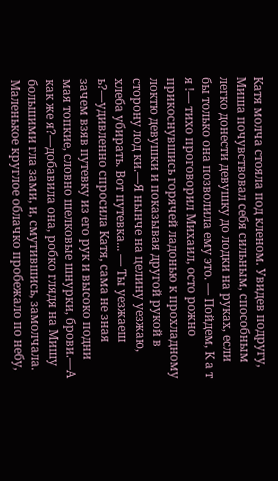Катя молча стояла под кленом. Увидев подругу, Миша почувствовал себя сильным, способным легко донести девушку до лодки на руках, если бы только она позволила ему это. — Пойдем, К а т я !— тихо проговорил Михаил, осто рожно прикоснувшись горячей ладонью к прохладному локтю девушки и показывая другой рукой в сторону лод ки.—Я нынче на целину уезжаю, хлеба убирать. Вот путевка... — Ты уезжаеш ь?—удивленно спросила Катя, сама не зная зачем взяв путевку из его рук и высоко подни мая топкие, словно шелковые шнурки, брови.—А как же я?—добавила она, робко глядя на Мишу большими гла зами, и, смутившись, замолчала. Маленькое круглое облачко пробежало по небу,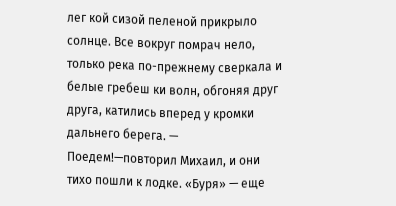лег кой сизой пеленой прикрыло солнце. Все вокруг помрач нело, только река по-прежнему сверкала и белые гребеш ки волн, обгоняя друг друга, катились вперед у кромки дальнего берега. — Поедем!—повторил Михаил, и они тихо пошли к лодке. «Буря» — еще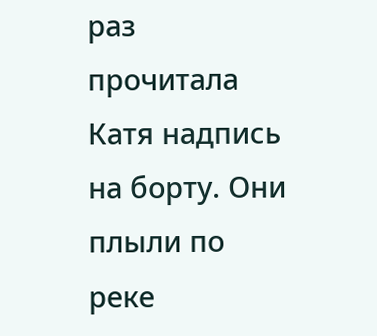раз прочитала Катя надпись на борту. Они плыли по реке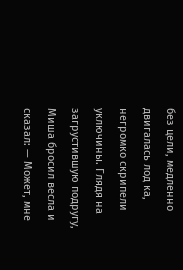без цели, медленно двигалась лод ка, негромко скрипели уключины. Глядя на загрустившую подругу, Миша бросил весла и сказал: — Может, мне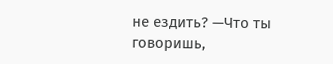не ездить? —Что ты говоришь,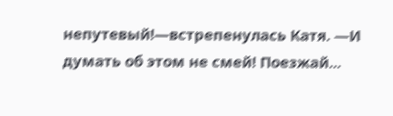непутевый!—встрепенулась Катя. —И думать об этом не смей! Поезжай...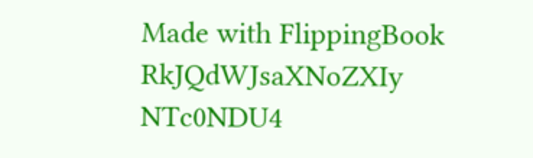Made with FlippingBook
RkJQdWJsaXNoZXIy NTc0NDU4